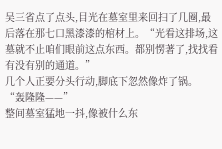吴三省点了点头,目光在墓室里来回扫了几圈,最后落在那七口黑漆漆的棺材上。“光看这排场,这墓就不止咱们眼前这点东西。都别愣著了,找找看有没有别的通道。”
几个人正要分头行动,脚底下忽然像炸了锅。
“轰隆隆——”
整间墓室猛地一抖,像被什么东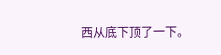西从底下顶了一下。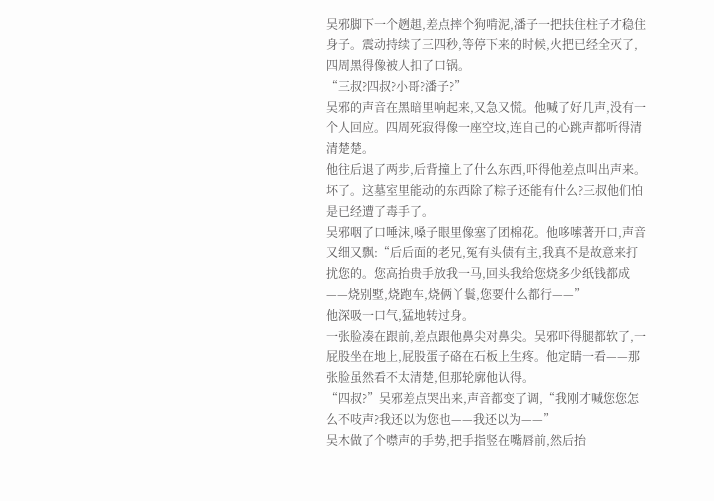吴邪脚下一个趔趄,差点摔个狗啃泥,潘子一把扶住柱子才稳住身子。震动持续了三四秒,等停下来的时候,火把已经全灭了,四周黑得像被人扣了口锅。
“三叔?四叔?小哥?潘子?”
吴邪的声音在黑暗里响起来,又急又慌。他喊了好几声,没有一个人回应。四周死寂得像一座空坟,连自己的心跳声都听得清清楚楚。
他往后退了两步,后背撞上了什么东西,吓得他差点叫出声来。
坏了。这墓室里能动的东西除了粽子还能有什么?三叔他们怕是已经遭了毒手了。
吴邪咽了口唾沫,嗓子眼里像塞了团棉花。他哆嗦著开口,声音又细又飘:“后后面的老兄,冤有头债有主,我真不是故意来打扰您的。您高抬贵手放我一马,回头我给您烧多少纸钱都成——烧别墅,烧跑车,烧俩丫鬟,您要什么都行——”
他深吸一口气,猛地转过身。
一张脸凑在跟前,差点跟他鼻尖对鼻尖。吴邪吓得腿都软了,一屁股坐在地上,屁股蛋子硌在石板上生疼。他定睛一看——那张脸虽然看不太清楚,但那轮廓他认得。
“四叔?”吴邪差点哭出来,声音都变了调,“我刚才喊您您怎么不吱声?我还以为您也——我还以为——”
吴木做了个噤声的手势,把手指竖在嘴唇前,然后抬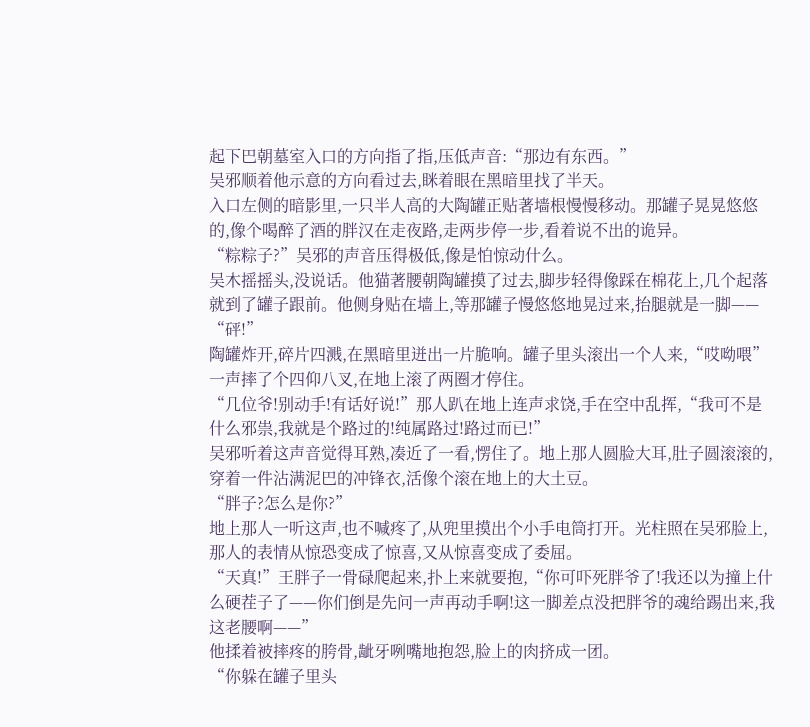起下巴朝墓室入口的方向指了指,压低声音:“那边有东西。”
吴邪顺着他示意的方向看过去,眯着眼在黑暗里找了半天。
入口左侧的暗影里,一只半人高的大陶罐正贴著墙根慢慢移动。那罐子晃晃悠悠的,像个喝醉了酒的胖汉在走夜路,走两步停一步,看着说不出的诡异。
“粽粽子?”吴邪的声音压得极低,像是怕惊动什么。
吴木摇摇头,没说话。他猫著腰朝陶罐摸了过去,脚步轻得像踩在棉花上,几个起落就到了罐子跟前。他侧身贴在墙上,等那罐子慢悠悠地晃过来,抬腿就是一脚——
“砰!”
陶罐炸开,碎片四溅,在黑暗里迸出一片脆响。罐子里头滚出一个人来,“哎呦喂”一声摔了个四仰八叉,在地上滚了两圈才停住。
“几位爷!别动手!有话好说!”那人趴在地上连声求饶,手在空中乱挥,“我可不是什么邪祟,我就是个路过的!纯属路过!路过而已!”
吴邪听着这声音觉得耳熟,凑近了一看,愣住了。地上那人圆脸大耳,肚子圆滚滚的,穿着一件沾满泥巴的冲锋衣,活像个滚在地上的大土豆。
“胖子?怎么是你?”
地上那人一听这声,也不喊疼了,从兜里摸出个小手电筒打开。光柱照在吴邪脸上,那人的表情从惊恐变成了惊喜,又从惊喜变成了委屈。
“天真!”王胖子一骨碌爬起来,扑上来就要抱,“你可吓死胖爷了!我还以为撞上什么硬茬子了——你们倒是先问一声再动手啊!这一脚差点没把胖爷的魂给踢出来,我这老腰啊——”
他揉着被摔疼的胯骨,龇牙咧嘴地抱怨,脸上的肉挤成一团。
“你躲在罐子里头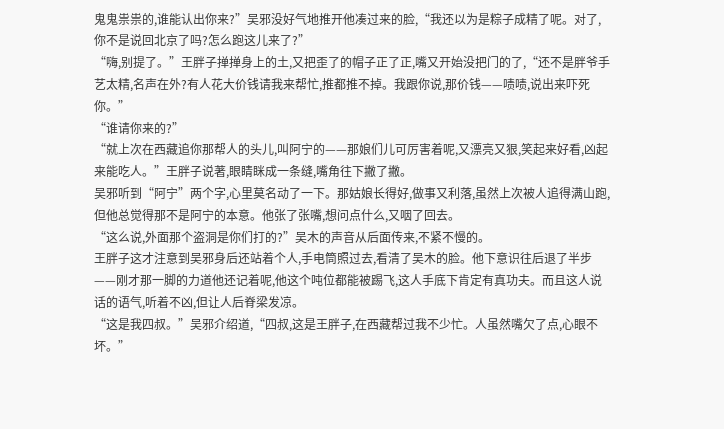鬼鬼祟祟的,谁能认出你来?”吴邪没好气地推开他凑过来的脸,“我还以为是粽子成精了呢。对了,你不是说回北京了吗?怎么跑这儿来了?”
“嗨,别提了。”王胖子掸掸身上的土,又把歪了的帽子正了正,嘴又开始没把门的了,“还不是胖爷手艺太精,名声在外?有人花大价钱请我来帮忙,推都推不掉。我跟你说,那价钱——啧啧,说出来吓死你。”
“谁请你来的?”
“就上次在西藏追你那帮人的头儿,叫阿宁的——那娘们儿可厉害着呢,又漂亮又狠,笑起来好看,凶起来能吃人。”王胖子说著,眼睛眯成一条缝,嘴角往下撇了撇。
吴邪听到“阿宁”两个字,心里莫名动了一下。那姑娘长得好,做事又利落,虽然上次被人追得满山跑,但他总觉得那不是阿宁的本意。他张了张嘴,想问点什么,又咽了回去。
“这么说,外面那个盗洞是你们打的?”吴木的声音从后面传来,不紧不慢的。
王胖子这才注意到吴邪身后还站着个人,手电筒照过去,看清了吴木的脸。他下意识往后退了半步——刚才那一脚的力道他还记着呢,他这个吨位都能被踢飞,这人手底下肯定有真功夫。而且这人说话的语气,听着不凶,但让人后脊梁发凉。
“这是我四叔。”吴邪介绍道,“四叔,这是王胖子,在西藏帮过我不少忙。人虽然嘴欠了点,心眼不坏。”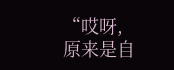“哎呀,原来是自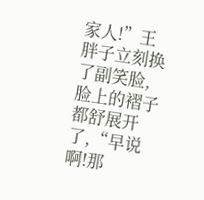家人!”王胖子立刻换了副笑脸,脸上的褶子都舒展开了,“早说啊!那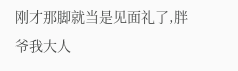刚才那脚就当是见面礼了,胖爷我大人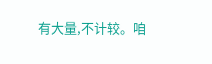有大量,不计较。咱